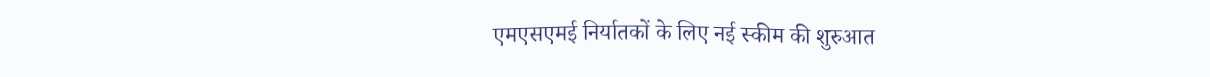एमएसएमई निर्यातकों के लिए नई स्कीम की शुरुआत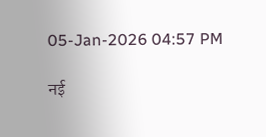05-Jan-2026 04:57 PM

नई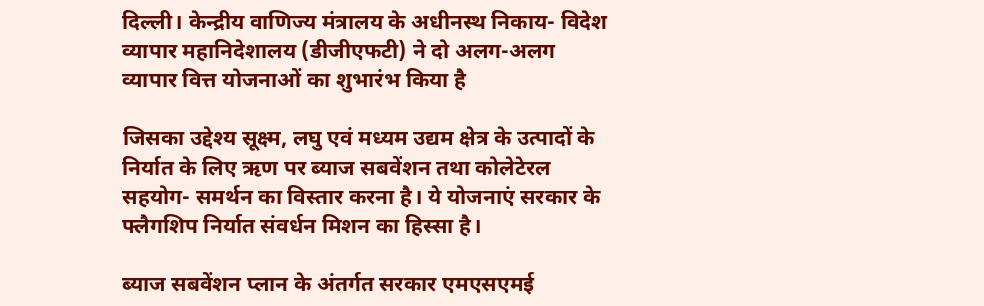दिल्ली। केन्द्रीय वाणिज्य मंत्रालय के अधीनस्थ निकाय- विदेश व्यापार महानिदेशालय (डीजीएफटी) ने दो अलग-अलग व्यापार वित्त योजनाओं का शुभारंभ किया है

जिसका उद्देश्य सूक्ष्म, लघु एवं मध्यम उद्यम क्षेत्र के उत्पादों के निर्यात के लिए ऋण पर ब्याज सबवेंशन तथा कोलेटेरल सहयोग- समर्थन का विस्तार करना है। ये योजनाएं सरकार के फ्लैगशिप निर्यात संवर्धन मिशन का हिस्सा है।

ब्याज सबवेंशन प्लान के अंतर्गत सरकार एमएसएमई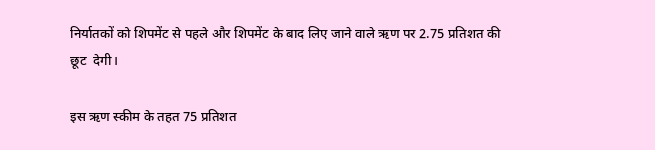निर्यातकों को शिपमेंट से पहले और शिपमेंट के बाद लिए जाने वाले ऋण पर 2.75 प्रतिशत की छूट  देगी।

इस ऋण स्कीम के तहत 75 प्रतिशत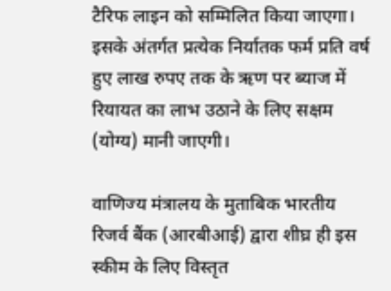टैरिफ लाइन को सम्मिलित किया जाएगा। इसके अंतर्गत प्रत्येक निर्यातक फर्म प्रति वर्ष हुए लाख रुपए तक के ऋण पर ब्याज में रियायत का लाभ उठाने के लिए सक्षम (योग्य) मानी जाएगी।

वाणिज्य मंत्रालय के मुताबिक भारतीय रिजर्व बैंक (आरबीआई) द्वारा शीघ्र ही इस स्कीम के लिए विस्तृत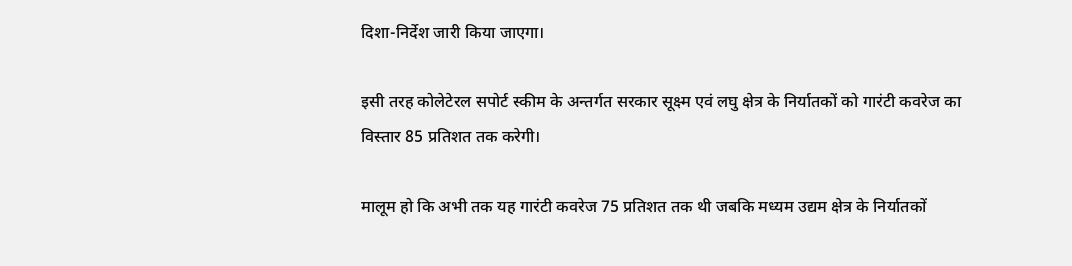दिशा-निर्देश जारी किया जाएगा।

इसी तरह कोलेटेरल सपोर्ट स्कीम के अन्तर्गत सरकार सूक्ष्म एवं लघु क्षेत्र के निर्यातकों को गारंटी कवरेज का विस्तार 85 प्रतिशत तक करेगी।

मालूम हो कि अभी तक यह गारंटी कवरेज 75 प्रतिशत तक थी जबकि मध्यम उद्यम क्षेत्र के निर्यातकों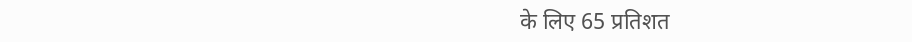के लिए 65 प्रतिशत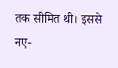तक सीमित थी। इससे नए-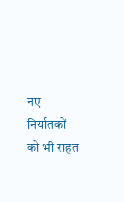नए निर्यातकों को भी राहत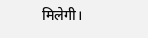मिलेगी।